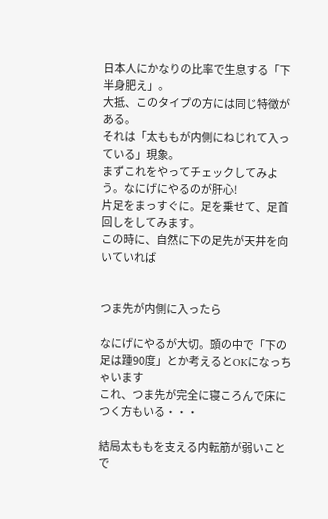日本人にかなりの比率で生息する「下半身肥え」。
大抵、このタイプの方には同じ特徴がある。
それは「太ももが内側にねじれて入っている」現象。
まずこれをやってチェックしてみよう。なにげにやるのが肝心!
片足をまっすぐに。足を乗せて、足首回しをしてみます。
この時に、自然に下の足先が天井を向いていれば


つま先が内側に入ったら

なにげにやるが大切。頭の中で「下の足は踵90度」とか考えるとOKになっちゃいます
これ、つま先が完全に寝ころんで床につく方もいる・・・

結局太ももを支える内転筋が弱いことで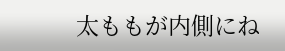太ももが内側にね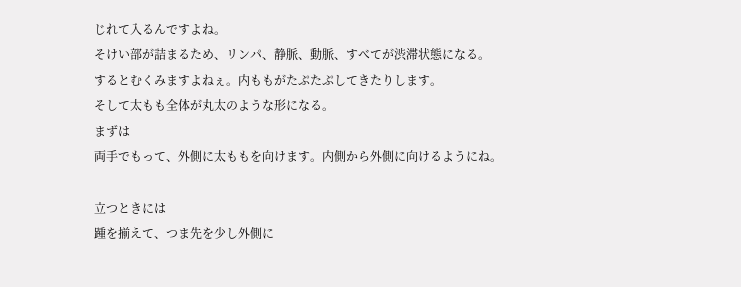じれて入るんですよね。
そけい部が詰まるため、リンパ、静脈、動脈、すべてが渋滞状態になる。
するとむくみますよねぇ。内ももがたぷたぷしてきたりします。
そして太もも全体が丸太のような形になる。
まずは
両手でもって、外側に太ももを向けます。内側から外側に向けるようにね。

立つときには
踵を揃えて、つま先を少し外側に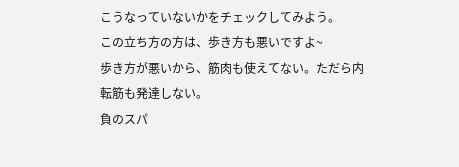こうなっていないかをチェックしてみよう。
この立ち方の方は、歩き方も悪いですよ~
歩き方が悪いから、筋肉も使えてない。ただら内転筋も発達しない。
負のスパ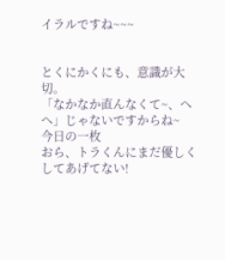イラルですね~~~


とくにかくにも、意識が大切。
「なかなか直んなくて~、へへ」じゃないですからね~
今日の一枚
おら、トラくんにまだ優しくしてあげてない!